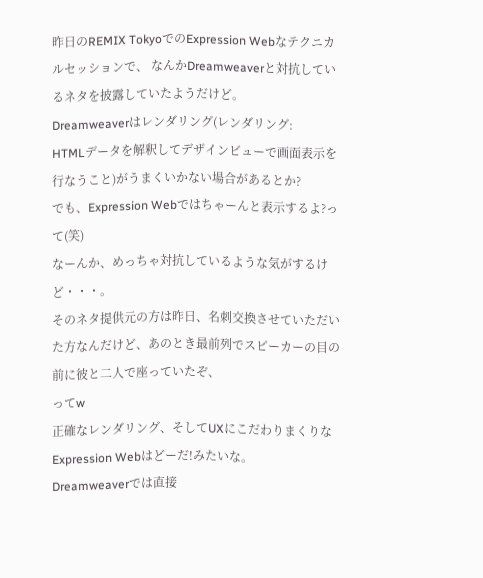昨日のREMIX TokyoでのExpression Webなテクニカルセッションで、 なんかDreamweaverと対抗しているネタを披露していたようだけど。
Dreamweaverはレンダリング(レンダリング:
HTMLデータを解釈してデザインビューで画面表示を行なうこと)がうまくいかない場合があるとか?
でも、Expression Webではちゃーんと表示するよ?って(笑)
なーんか、めっちゃ対抗しているような気がするけど・・・。
そのネタ提供元の方は昨日、名刺交換させていただいた方なんだけど、あのとき最前列でスピーカーの目の前に彼と二人で座っていたぞ、
ってw
正確なレンダリング、そしてUXにこだわりまくりなExpression Webはどーだ!みたいな。
Dreamweaverでは直接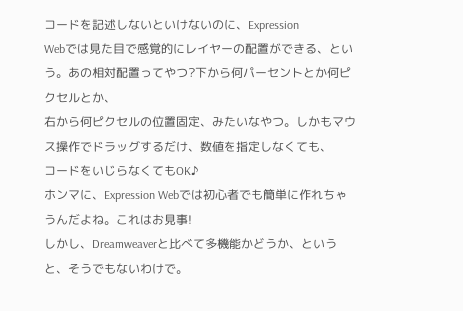コードを記述しないといけないのに、Expression
Webでは見た目で感覚的にレイヤーの配置ができる、という。あの相対配置ってやつ?下から何パーセントとか何ピクセルとか、
右から何ピクセルの位置固定、みたいなやつ。しかもマウス操作でドラッグするだけ、数値を指定しなくても、
コードをいじらなくてもOK♪
ホンマに、Expression Webでは初心者でも簡単に作れちゃうんだよね。これはお見事!
しかし、Dreamweaverと比べて多機能かどうか、というと、そうでもないわけで。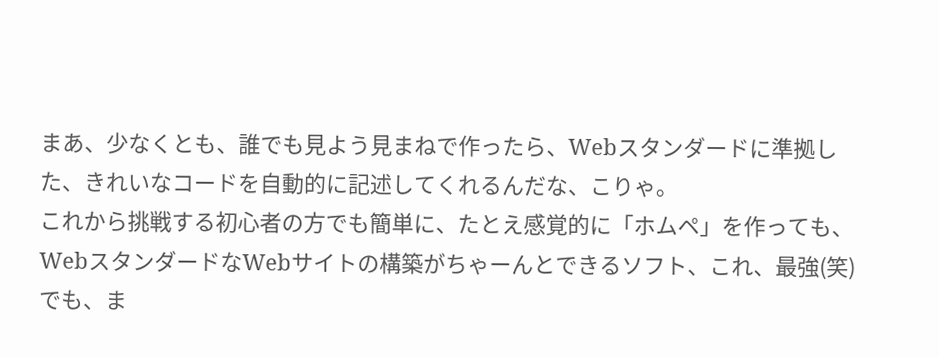まあ、少なくとも、誰でも見よう見まねで作ったら、Webスタンダードに準拠した、きれいなコードを自動的に記述してくれるんだな、こりゃ。
これから挑戦する初心者の方でも簡単に、たとえ感覚的に「ホムペ」を作っても、
WebスタンダードなWebサイトの構築がちゃーんとできるソフト、これ、最強(笑)
でも、ま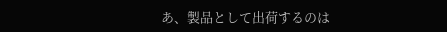あ、製品として出荷するのは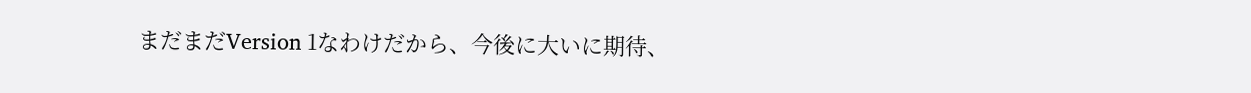まだまだVersion 1なわけだから、今後に大いに期待、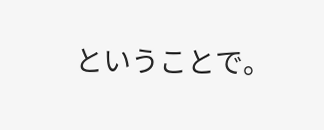ということで。